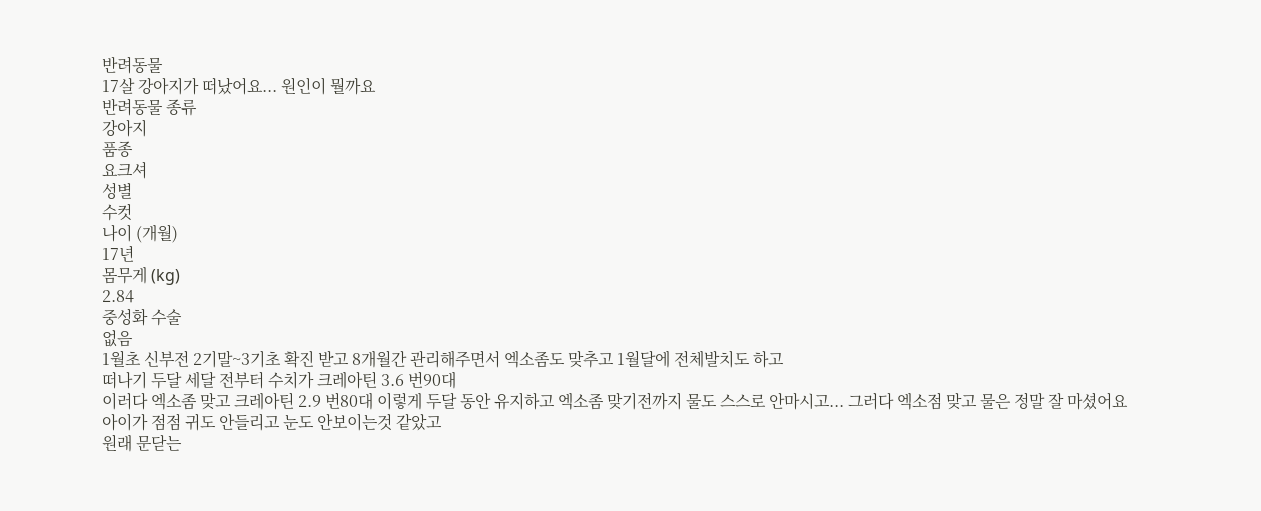반려동물
17살 강아지가 떠났어요... 원인이 뭘까요
반려동물 종류
강아지
품종
요크셔
성별
수컷
나이 (개월)
17년
몸무게 (kg)
2.84
중성화 수술
없음
1월초 신부전 2기말~3기초 확진 받고 8개월간 관리해주면서 엑소좀도 맞추고 1월달에 전체발치도 하고
떠나기 두달 세달 전부터 수치가 크레아틴 3.6 번90대
이러다 엑소좀 맞고 크레아틴 2.9 번80대 이렇게 두달 동안 유지하고 엑소좀 맞기전까지 물도 스스로 안마시고... 그러다 엑소점 맞고 물은 정말 잘 마셨어요
아이가 점점 귀도 안들리고 눈도 안보이는것 같았고
원래 문닫는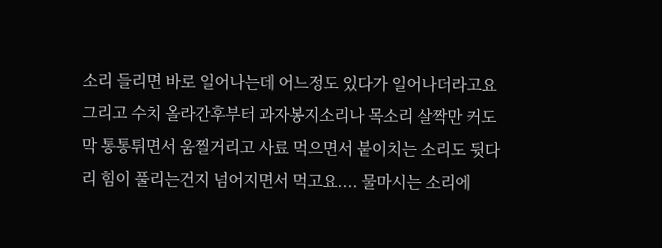소리 들리면 바로 일어나는데 어느정도 있다가 일어나더라고요
그리고 수치 올라간후부터 과자봉지소리나 목소리 살짝만 커도 막 통통튀면서 움찔거리고 사료 먹으면서 붙이치는 소리도 뒷다리 힘이 풀리는건지 넘어지면서 먹고요.... 물마시는 소리에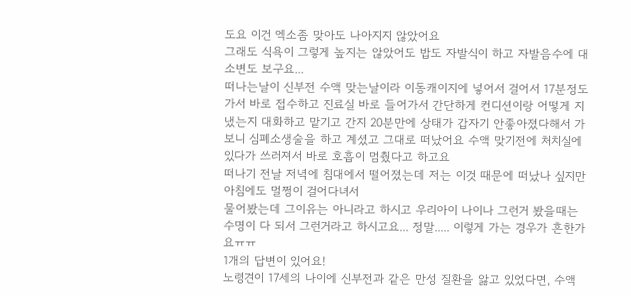도요 이건 엑소좀 맞아도 나아지지 않았어요
그래도 식욕이 그렇게 높지는 않았어도 밥도 자발식이 하고 자발음수에 대소변도 보구요...
떠나는날이 신부전 수액 맞는날이라 이동캐이지에 넣어서 걸어서 17분정도 가서 바로 접수하고 진료실 바로 들어가서 간단하게 컨디션이랑 어떻게 지냈는지 대화하고 맡기고 간지 20분만에 상태가 갑자기 안좋아졌다해서 가보니 심폐소생술을 하고 계셨고 그대로 떠났어요 수액 맞기전에 처치실에 있다가 쓰러져서 바로 호흡이 멈췄다고 하고요
떠나기 전날 저녁에 침대에서 떨어졌는데 저는 이것 때문에 떠났나 싶지만 아침에도 멀쩡이 걸어다녀서
물어봤는데 그이유는 아니라고 하시고 우리아이 나이나 그런거 봤을때는 수명이 다 되서 그런거라고 하시고요... 정말..... 이렇게 가는 경우가 흔한가요ㅠㅠ
1개의 답변이 있어요!
노령견이 17세의 나이에 신부전과 같은 만성 질환을 앓고 있었다면, 수액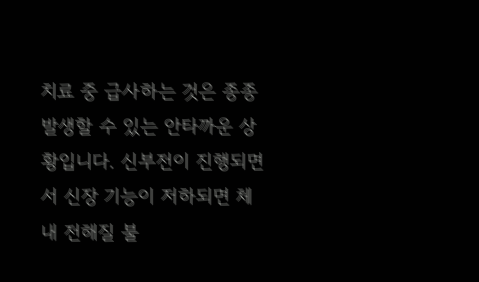치료 중 급사하는 것은 종종 발생할 수 있는 안타까운 상황입니다. 신부전이 진행되면서 신장 기능이 저하되면 체내 전해질 불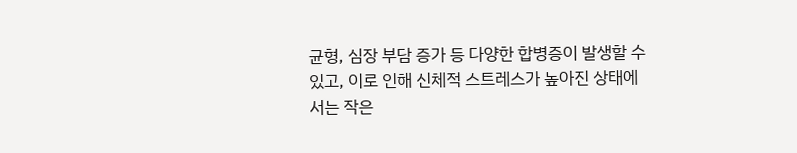균형, 심장 부담 증가 등 다양한 합병증이 발생할 수 있고, 이로 인해 신체적 스트레스가 높아진 상태에서는 작은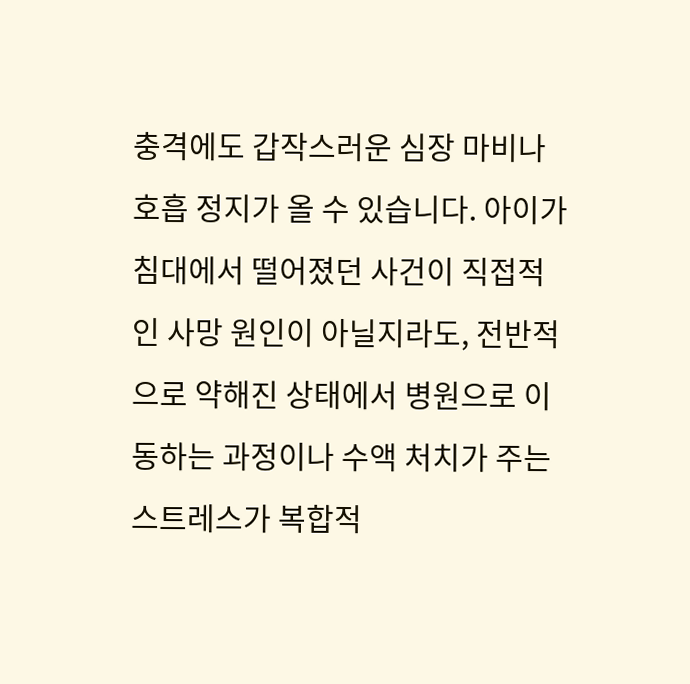충격에도 갑작스러운 심장 마비나 호흡 정지가 올 수 있습니다. 아이가 침대에서 떨어졌던 사건이 직접적인 사망 원인이 아닐지라도, 전반적으로 약해진 상태에서 병원으로 이동하는 과정이나 수액 처치가 주는 스트레스가 복합적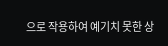으로 작용하여 예기치 못한 상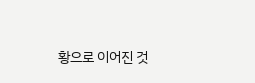황으로 이어진 것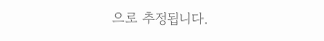으로 추정됩니다.